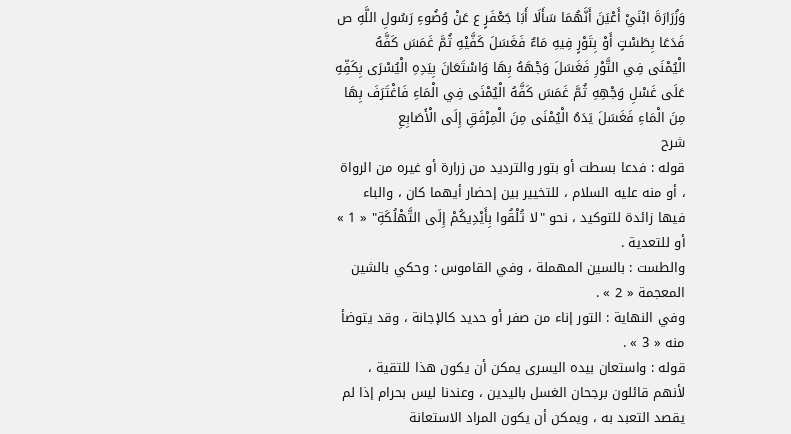وَزُرَارَةَ ابْنَيْ أَعْيَنَ أَنَّهُمَا سَأَلَا أَبَا جَعْفَرٍ ع عَنْ وُضُوءِ رَسُولِ اللَّهِ ص فَدَعَا بِطَسْتٍ أَوْ بِتَوْرٍ فِيهِ مَاءٌ فَغَسَلَ كَفَّيْهِ ثُمَّ غَمَسَ كَفَّهُ الْيُمْنَى فِي التَّوْرِ فَغَسَلَ وَجْهَهُ بِهَا وَاسْتَعَانَ بِيَدِهِ الْيُسْرَى بِكَفِّهِ عَلَى غَسْلِ وَجْهِهِ ثُمَّ غَمَسَ كَفَّهُ الْيُمْنَى فِي الْمَاءِ فَاغْتَرَفَ بِهَا مِنَ الْمَاءِ فَغَسَلَ يَدَهُ الْيُمْنَى مِنَ الْمِرْفَقِ إِلَى الْأَصَابِعِ
شرح
قوله : فدعا بسطت أو بتور والترديد من زرارة أو غيره من الرواة ، أو منه عليه السلام ، للتخيير بين إحضار أيهما كان ، والباء فيها زائدة للتوكيد ، نحو "لا تُلْقُوا بِأَيْدِيكُمْ إِلَى التَّهْلُكَةِ" « 1 » أو للتعدية .
والطست : بالسين المهملة ، وفي القاموس : وحكي بالشين المعجمة « 2 » .
وفي النهاية : التور إناء من صفر أو حديد كالإجانة ، وقد يتوضأ منه « 3 » .
قوله : واستعان بيده اليسرى يمكن أن يكون هذا للتقية ، لأنهم قائلون برجحان الغسل باليدين ، وعندنا ليس بحرام إذا لم يقصد التعبد به ، ويمكن أن يكون المراد الاستعانة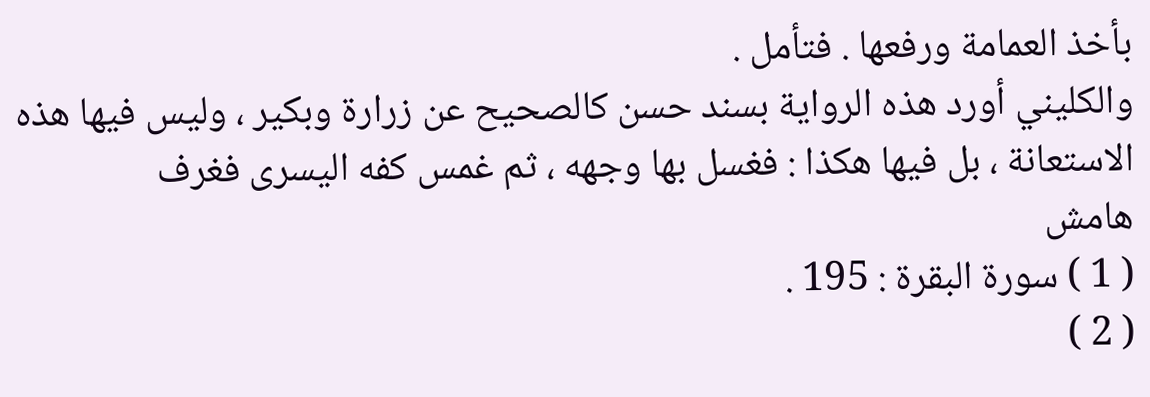بأخذ العمامة ورفعها . فتأمل .
والكليني أورد هذه الرواية بسند حسن كالصحيح عن زرارة وبكير ، وليس فيها هذه الاستعانة ، بل فيها هكذا : فغسل بها وجهه ، ثم غمس كفه اليسرى فغرف
هامش
( 1 ) سورة البقرة : 195 .
( 2 )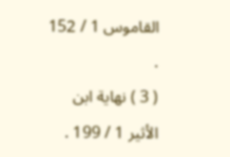القاموس 1 / 152 .
( 3 ) نهاية ابن الأثير 1 / 199 .